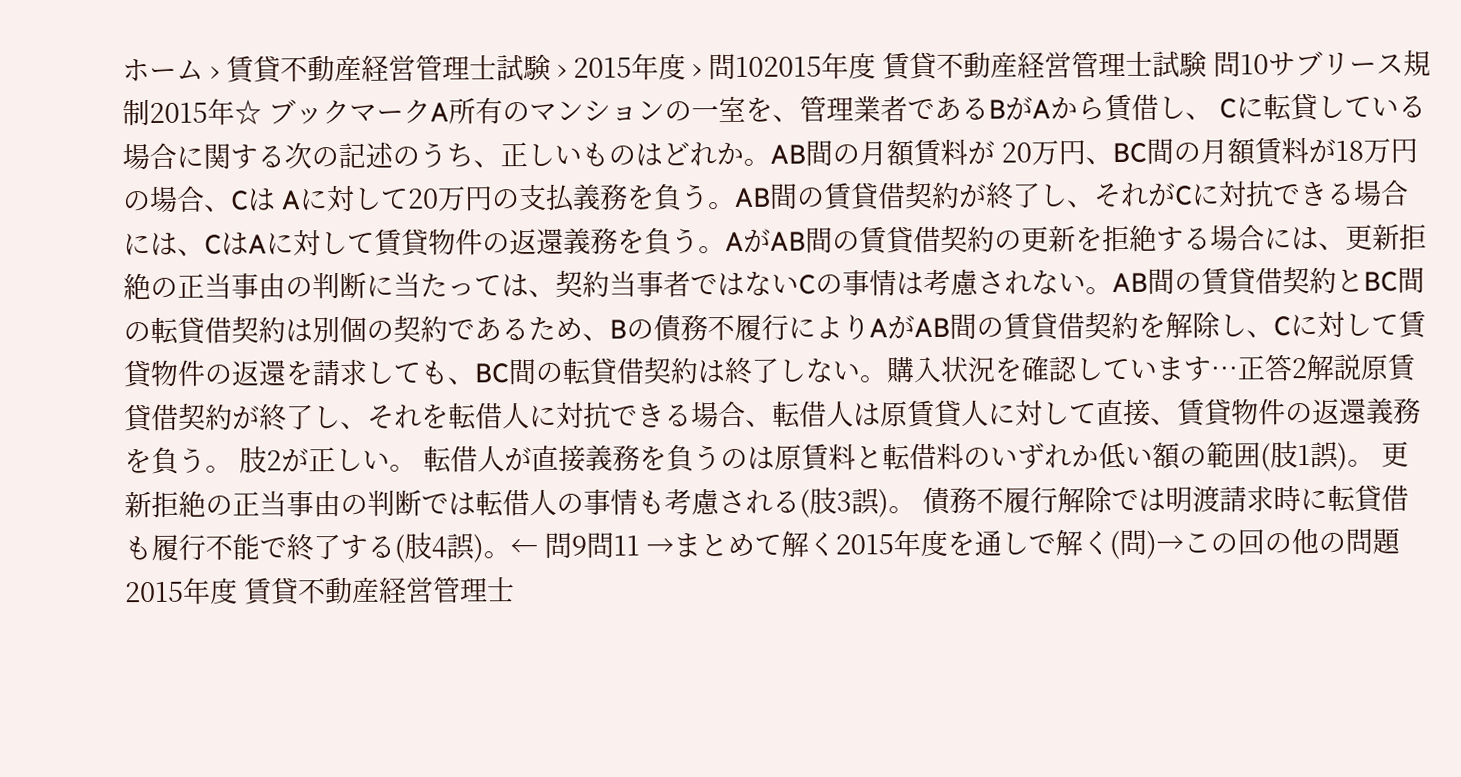ホーム › 賃貸不動産経営管理士試験 › 2015年度 › 問102015年度 賃貸不動産経営管理士試験 問10サブリース規制2015年☆ ブックマークA所有のマンションの一室を、管理業者であるBがAから賃借し、 Cに転貸している場合に関する次の記述のうち、正しいものはどれか。AB間の月額賃料が 20万円、BC間の月額賃料が18万円の場合、Cは Aに対して20万円の支払義務を負う。AB間の賃貸借契約が終了し、それがCに対抗できる場合には、CはAに対して賃貸物件の返還義務を負う。AがAB間の賃貸借契約の更新を拒絶する場合には、更新拒絶の正当事由の判断に当たっては、契約当事者ではないCの事情は考慮されない。AB間の賃貸借契約とBC間の転貸借契約は別個の契約であるため、Bの債務不履行によりAがAB間の賃貸借契約を解除し、Cに対して賃貸物件の返還を請求しても、BC間の転貸借契約は終了しない。購入状況を確認しています…正答2解説原賃貸借契約が終了し、それを転借人に対抗できる場合、転借人は原賃貸人に対して直接、賃貸物件の返還義務を負う。 肢2が正しい。 転借人が直接義務を負うのは原賃料と転借料のいずれか低い額の範囲(肢1誤)。 更新拒絶の正当事由の判断では転借人の事情も考慮される(肢3誤)。 債務不履行解除では明渡請求時に転貸借も履行不能で終了する(肢4誤)。← 問9問11 →まとめて解く2015年度を通しで解く(問)→この回の他の問題2015年度 賃貸不動産経営管理士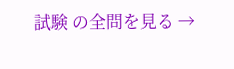試験 の全問を見る →